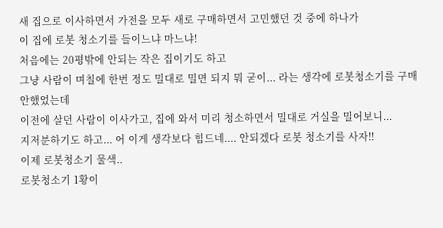새 집으로 이사하면서 가전을 모두 새로 구매하면서 고민했던 것 중에 하나가
이 집에 로봇 청소기를 들이느냐 마느냐!
처음에는 20평밖에 안되는 작은 집이기도 하고
그냥 사람이 며칠에 한번 정도 밀대로 밀면 되지 뭐 굳이... 라는 생각에 로봇청소기를 구매 안했었는데
이전에 살던 사람이 이사가고, 집에 와서 미리 청소하면서 밀대로 거실을 밀어보니...
지저분하기도 하고... 어 이게 생각보다 힘드네.... 안되겠다 로봇 청소기를 사자!!
이제 로봇청소기 물색..
로봇청소기 1황이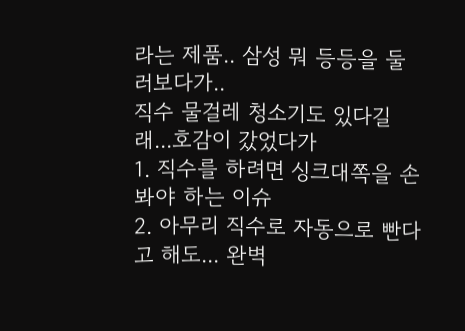라는 제품.. 삼성 뭐 등등을 둘러보다가..
직수 물걸레 청소기도 있다길래...호감이 갔었다가
1. 직수를 하려면 싱크대쪽을 손봐야 하는 이슈
2. 아무리 직수로 자동으로 빤다고 해도... 완벽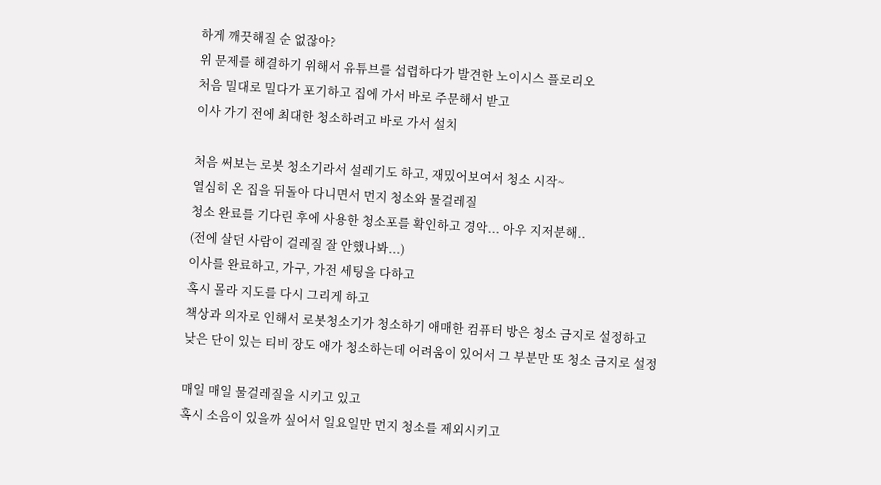하게 깨끗해질 순 없잖아?
위 문제를 해결하기 위해서 유튜브를 섭렵하다가 발견한 노이시스 플로리오
처음 밀대로 밀다가 포기하고 집에 가서 바로 주문해서 받고
이사 가기 전에 최대한 청소하려고 바로 가서 설치

처음 써보는 로봇 청소기라서 설레기도 하고, 재밌어보여서 청소 시작~
열심히 온 집을 뒤돌아 다니면서 먼지 청소와 물걸레질
청소 완료를 기다린 후에 사용한 청소포를 확인하고 경악... 아우 지저분해..
(전에 살던 사람이 걸레질 잘 안했나봐...)
이사를 완료하고, 가구, 가전 세팅을 다하고
혹시 몰라 지도를 다시 그리게 하고
책상과 의자로 인해서 로봇청소기가 청소하기 애매한 컴퓨터 방은 청소 금지로 설정하고
낮은 단이 있는 티비 장도 애가 청소하는데 어려움이 있어서 그 부분만 또 청소 금지로 설정

매일 매일 물걸레질을 시키고 있고
혹시 소음이 있을까 싶어서 일요일만 먼지 청소를 제외시키고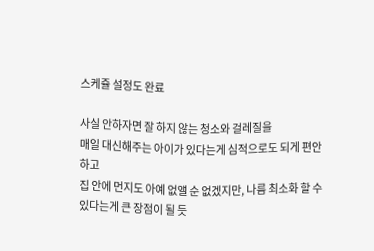스케쥴 설정도 완료

사실 안하자면 잘 하지 않는 청소와 걸레질을
매일 대신해주는 아이가 있다는게 심적으로도 되게 편안하고
집 안에 먼지도 아예 없앨 순 없겠지만, 나름 최소화 할 수 있다는게 큰 장점이 될 듯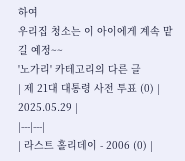하여
우리집 청소는 이 아이에게 계속 맡길 예정~~
'노가리' 카테고리의 다른 글
| 제 21대 대통령 사전 투표 (0) | 2025.05.29 |
|---|---|
| 라스트 홀리데이 - 2006 (0) |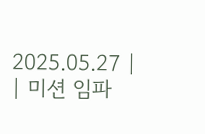2025.05.27 |
| 미션 임파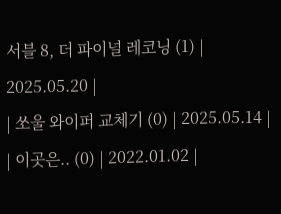서블 8, 더 파이널 레코닝 (1) | 2025.05.20 |
| 쏘울 와이퍼 교체기 (0) | 2025.05.14 |
| 이곳은.. (0) | 2022.01.02 |